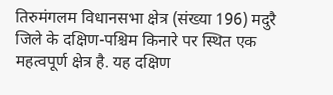तिरुमंगलम विधानसभा क्षेत्र (संख्या 196) मदुरै जिले के दक्षिण-पश्चिम किनारे पर स्थित एक महत्वपूर्ण क्षेत्र है. यह दक्षिण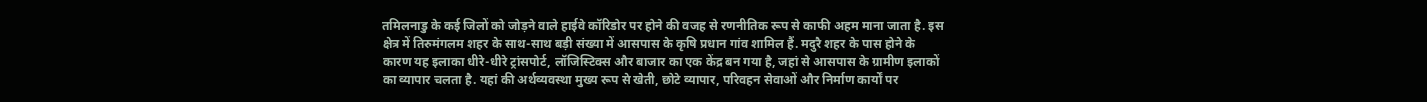तमिलनाडु के कई जिलों को जोड़ने वाले हाईवे कॉरिडोर पर होने की वजह से रणनीतिक रूप से काफी अहम माना जाता है. इस क्षेत्र में तिरुमंगलम शहर के साथ-साथ बड़ी संख्या में आसपास के कृषि प्रधान गांव शामिल हैं. मदुरै शहर के पास होने के
कारण यह इलाका धीरे-धीरे ट्रांसपोर्ट, लॉजिस्टिक्स और बाजार का एक केंद्र बन गया है, जहां से आसपास के ग्रामीण इलाकों का व्यापार चलता है. यहां की अर्थव्यवस्था मुख्य रूप से खेती, छोटे व्यापार, परिवहन सेवाओं और निर्माण कार्यों पर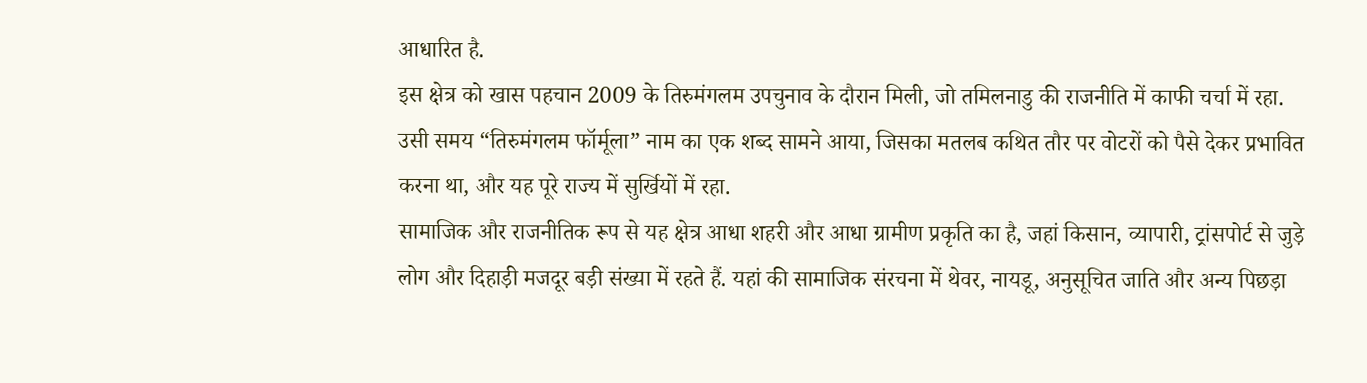आधारित है.
इस क्षेत्र को खास पहचान 2009 के तिरुमंगलम उपचुनाव के दौरान मिली, जो तमिलनाडु की राजनीति में काफी चर्चा में रहा. उसी समय “तिरुमंगलम फॉर्मूला” नाम का एक शब्द सामने आया, जिसका मतलब कथित तौर पर वोटरों को पैसे देकर प्रभावित करना था, और यह पूरे राज्य में सुर्खियों में रहा.
सामाजिक और राजनीतिक रूप से यह क्षेत्र आधा शहरी और आधा ग्रामीण प्रकृति का है, जहां किसान, व्यापारी, ट्रांसपोर्ट से जुड़े लोग और दिहाड़ी मजदूर बड़ी संख्या में रहते हैं. यहां की सामाजिक संरचना में थेवर, नायडू, अनुसूचित जाति और अन्य पिछड़ा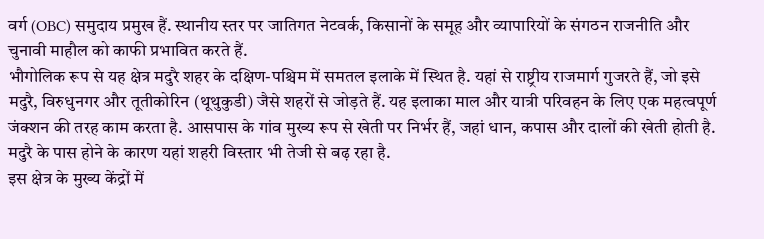वर्ग (OBC) समुदाय प्रमुख हैं. स्थानीय स्तर पर जातिगत नेटवर्क, किसानों के समूह और व्यापारियों के संगठन राजनीति और चुनावी माहौल को काफी प्रभावित करते हैं.
भौगोलिक रूप से यह क्षेत्र मदुरै शहर के दक्षिण-पश्चिम में समतल इलाके में स्थित है. यहां से राष्ट्रीय राजमार्ग गुजरते हैं, जो इसे मदुरै, विरुधुनगर और तूतीकोरिन (थूथुकुडी) जैसे शहरों से जोड़ते हैं. यह इलाका माल और यात्री परिवहन के लिए एक महत्वपूर्ण जंक्शन की तरह काम करता है. आसपास के गांव मुख्य रूप से खेती पर निर्भर हैं, जहां धान, कपास और दालों की खेती होती है. मदुरै के पास होने के कारण यहां शहरी विस्तार भी तेजी से बढ़ रहा है.
इस क्षेत्र के मुख्य केंद्रों में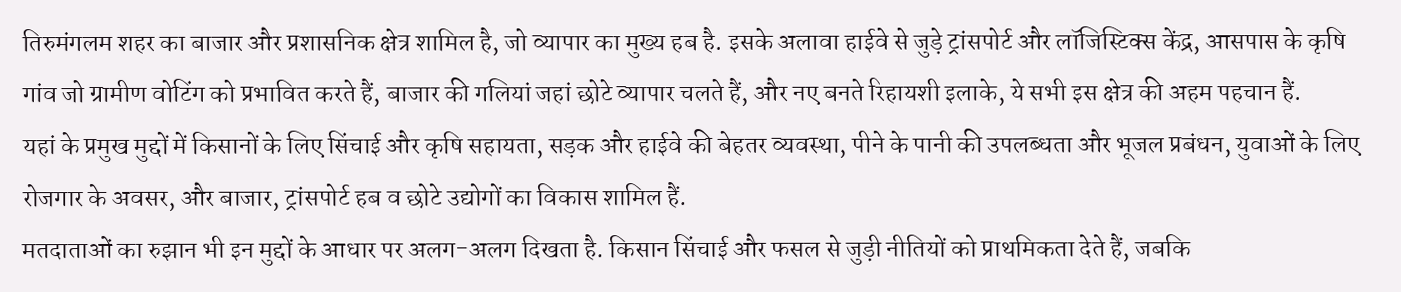तिरुमंगलम शहर का बाजार और प्रशासनिक क्षेत्र शामिल है, जो व्यापार का मुख्य हब है. इसके अलावा हाईवे से जुड़े ट्रांसपोर्ट और लॉजिस्टिक्स केंद्र, आसपास के कृषि गांव जो ग्रामीण वोटिंग को प्रभावित करते हैं, बाजार की गलियां जहां छोटे व्यापार चलते हैं, और नए बनते रिहायशी इलाके, ये सभी इस क्षेत्र की अहम पहचान हैं.
यहां के प्रमुख मुद्दों में किसानों के लिए सिंचाई और कृषि सहायता, सड़क और हाईवे की बेहतर व्यवस्था, पीने के पानी की उपलब्धता और भूजल प्रबंधन, युवाओं के लिए रोजगार के अवसर, और बाजार, ट्रांसपोर्ट हब व छोटे उद्योगों का विकास शामिल हैं.
मतदाताओं का रुझान भी इन मुद्दों के आधार पर अलग-अलग दिखता है. किसान सिंचाई और फसल से जुड़ी नीतियों को प्राथमिकता देते हैं, जबकि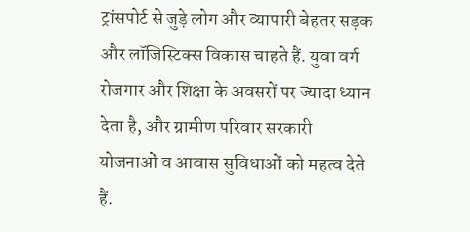ट्रांसपोर्ट से जुड़े लोग और व्यापारी बेहतर सड़क और लॉजिस्टिक्स विकास चाहते हैं. युवा वर्ग रोजगार और शिक्षा के अवसरों पर ज्यादा ध्यान देता है, और ग्रामीण परिवार सरकारी योजनाओं व आवास सुविधाओं को महत्व देते हैं.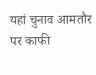यहां चुनाव आमतौर पर काफी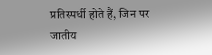प्रतिस्पर्धी होते हैं, जिन पर जातीय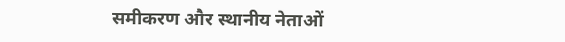समीकरण और स्थानीय नेताओं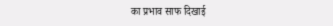का प्रभाव साफ दिखाई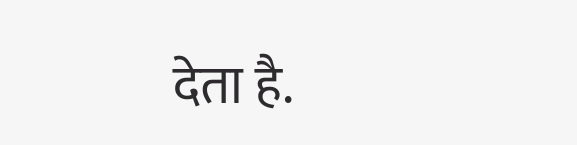देता है.